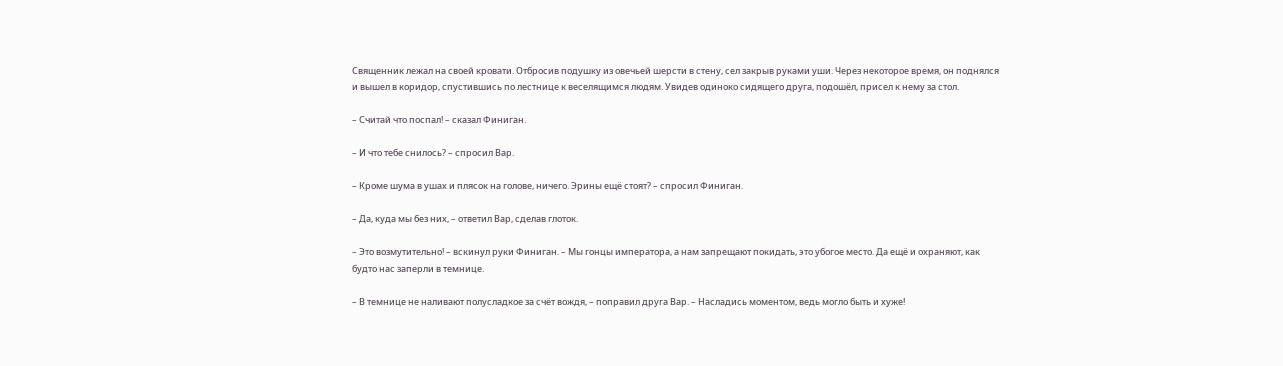Священник лежал на своей кровати. Отбросив подушку из овечьей шерсти в стену, сел закрыв руками уши. Через некоторое время, он поднялся и вышел в коридор, спустившись по лестнице к веселящимся людям. Увидев одиноко сидящего друга, подошёл, присел к нему за стол.

– Считай что поспал! – сказал Финиган.

– И что тебе снилось? – спросил Вар.

– Кроме шума в ушах и плясок на голове, ничего. Эрины ещё стоят? – спросил Финиган.

– Да, куда мы без них, – ответил Вар, сделав глоток.

– Это возмутительно! – вскинул руки Финиган. – Мы гонцы императора, а нам запрещают покидать, это убогое место. Да ещё и охраняют, как будто нас заперли в темнице.

– В темнице не наливают полусладкое за счёт вождя, – поправил друга Вар. – Насладись моментом, ведь могло быть и хуже!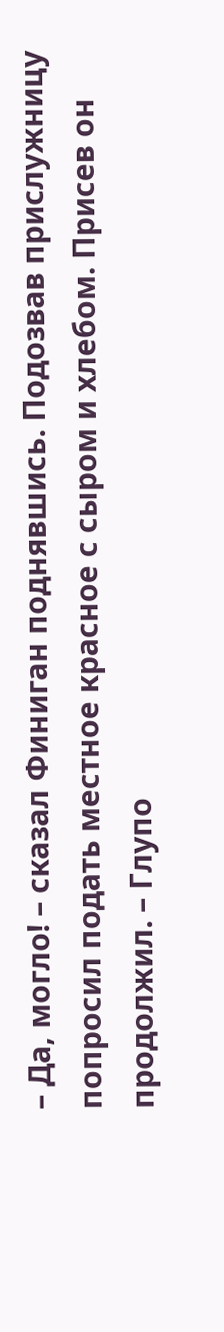– Да, могло! – сказал Финиган поднявшись. Подозвав прислужницу попросил подать местное красное с сыром и хлебом. Присев он продолжил. – Глупо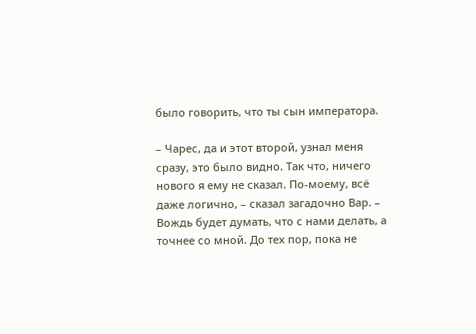было говорить, что ты сын императора.

– Чарес, да и этот второй, узнал меня сразу, это было видно. Так что, ничего нового я ему не сказал. По-моему, всё даже логично, – сказал загадочно Вар. – Вождь будет думать, что с нами делать, а точнее со мной. До тех пор, пока не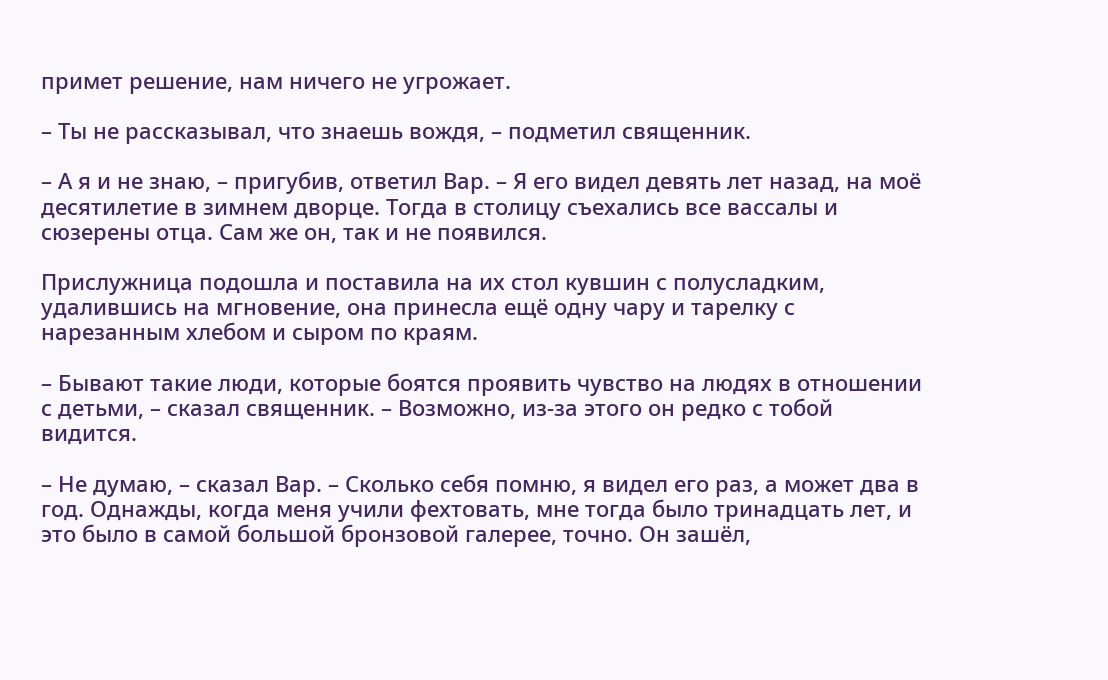примет решение, нам ничего не угрожает.

– Ты не рассказывал, что знаешь вождя, – подметил священник.

– А я и не знаю, – пригубив, ответил Вар. – Я его видел девять лет назад, на моё десятилетие в зимнем дворце. Тогда в столицу съехались все вассалы и сюзерены отца. Сам же он, так и не появился.

Прислужница подошла и поставила на их стол кувшин с полусладким, удалившись на мгновение, она принесла ещё одну чару и тарелку с нарезанным хлебом и сыром по краям.

– Бывают такие люди, которые боятся проявить чувство на людях в отношении с детьми, – сказал священник. – Возможно, из-за этого он редко с тобой видится.

– Не думаю, – сказал Вар. – Сколько себя помню, я видел его раз, а может два в год. Однажды, когда меня учили фехтовать, мне тогда было тринадцать лет, и это было в самой большой бронзовой галерее, точно. Он зашёл,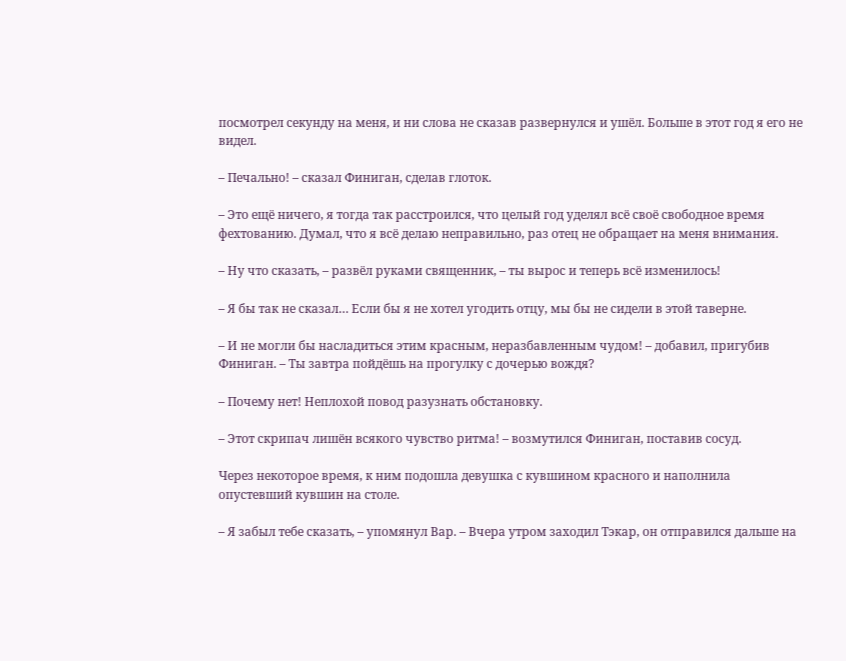посмотрел секунду на меня, и ни слова не сказав развернулся и ушёл. Больше в этот год я его не видел.

– Печально! – сказал Финиган, сделав глоток.

– Это ещё ничего, я тогда так расстроился, что целый год уделял всё своё свободное время фехтованию. Думал, что я всё делаю неправильно, раз отец не обращает на меня внимания.

– Ну что сказать, – развёл руками священник, – ты вырос и теперь всё изменилось!

– Я бы так не сказал… Если бы я не хотел угодить отцу, мы бы не сидели в этой таверне.

– И не могли бы насладиться этим красным, неразбавленным чудом! – добавил, пригубив Финиган. – Ты завтра пойдёшь на прогулку с дочерью вождя?

– Почему нет! Неплохой повод разузнать обстановку.

– Этот скрипач лишён всякого чувство ритма! – возмутился Финиган, поставив сосуд.

Через некоторое время, к ним подошла девушка с кувшином красного и наполнила опустевший кувшин на столе.

– Я забыл тебе сказать, – упомянул Вар. – Вчера утром заходил Тэкар, он отправился дальше на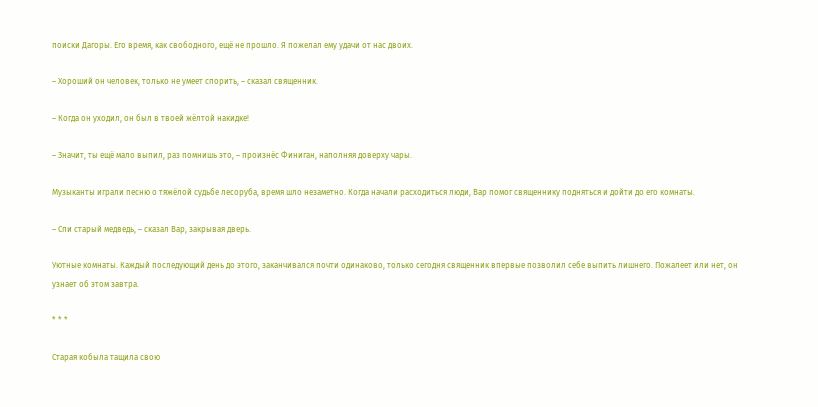поиски Дагоры. Его время, как свободного, ещё не прошло. Я пожелал ему удачи от нас двоих.

– Хороший он человек, только не умеет спорить, – сказал священник.

– Когда он уходил, он был в твоей жёлтой накидке!

– Значит, ты ещё мало выпил, раз помнишь это, – произнёс Финиган, наполняя доверху чары.

Музыканты играли песню о тяжёлой судьбе лесоруба, время шло незаметно. Когда начали расходиться люди, Вар помог священнику подняться и дойти до его комнаты.

– Спи старый медведь, – сказал Вар, закрывая дверь.

Уютные комнаты. Каждый последующий день до этого, заканчивался почти одинаково, только сегодня священник впервые позволил себе выпить лишнего. Пожалеет или нет, он узнает об этом завтра.

* * *

Старая кобыла тащила свою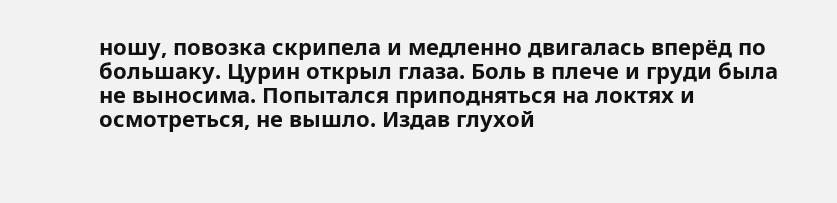ношу, повозка скрипела и медленно двигалась вперёд по большаку. Цурин открыл глаза. Боль в плече и груди была не выносима. Попытался приподняться на локтях и осмотреться, не вышло. Издав глухой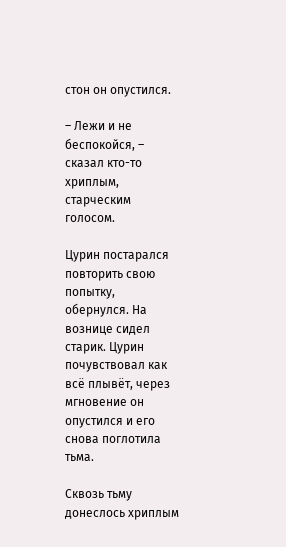стон он опустился.

– Лежи и не беспокойся, – сказал кто-то хриплым, старческим голосом.

Цурин постарался повторить свою попытку, обернулся. На вознице сидел старик. Цурин почувствовал как всё плывёт, через мгновение он опустился и его снова поглотила тьма.

Сквозь тьму донеслось хриплым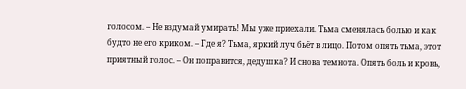голосом. – Не вздумай умирать! Мы уже приехали. Тьма сменялась болью и как будто не его криком. – Где я? Тьма, яркий луч бьёт в лицо. Потом опять тьма, этот приятный голос. – Он поправится, дедушка? И снова темнота. Опять боль и кровь,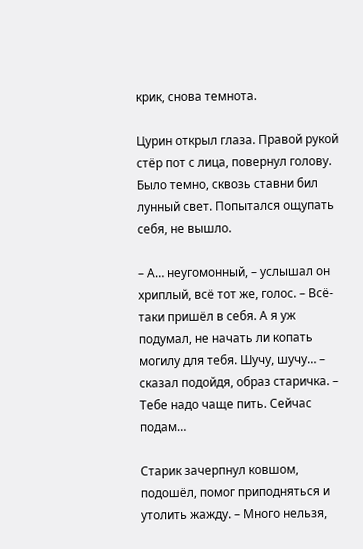крик, снова темнота.

Цурин открыл глаза. Правой рукой стёр пот с лица, повернул голову. Было темно, сквозь ставни бил лунный свет. Попытался ощупать себя, не вышло.

– А… неугомонный, – услышал он хриплый, всё тот же, голос. – Всё-таки пришёл в себя. А я уж подумал, не начать ли копать могилу для тебя. Шучу, шучу… – сказал подойдя, образ старичка. – Тебе надо чаще пить. Сейчас подам…

Старик зачерпнул ковшом, подошёл, помог приподняться и утолить жажду. – Много нельзя,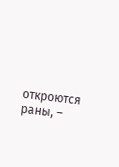откроются раны, –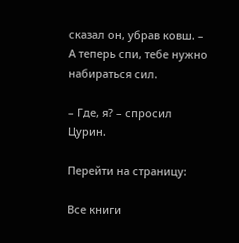сказал он, убрав ковш. – А теперь спи, тебе нужно набираться сил.

– Где, я? – спросил Цурин.

Перейти на страницу:

Все книги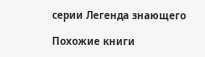серии Легенда знающего

Похожие книги